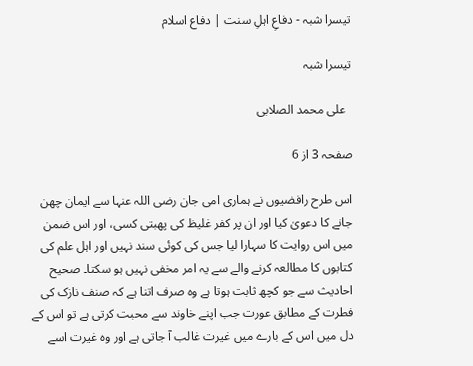تیسرا شبہ - دفاعِ اہلِ سنت | دفاع اسلام

تیسرا شبہ

  علی محمد الصلابی

صفحہ 3 از 6

اس طرح رافضیوں نے ہماری امی جان رضی اللہ عنہا سے ایمان چھن جانے کا دعویٰ کیا اور ان پر کفر غلیظ کی پھبتی کسی، اور اس ضمن میں اس روایت کا سہارا لیا جس کی کوئی سند نہیں اور اہل علم کی کتابوں کا مطالعہ کرنے والے سے یہ امر مخفی نہیں ہو سکتا۔ صحیح احادیث سے جو کچھ ثابت ہوتا ہے وہ صرف اتنا ہے کہ صنف نازک کی فطرت کے مطابق عورت جب اپنے خاوند سے محبت کرتی ہے تو اس کے دل میں اس کے بارے میں غیرت غالب آ جاتی ہے اور وہ غیرت اسے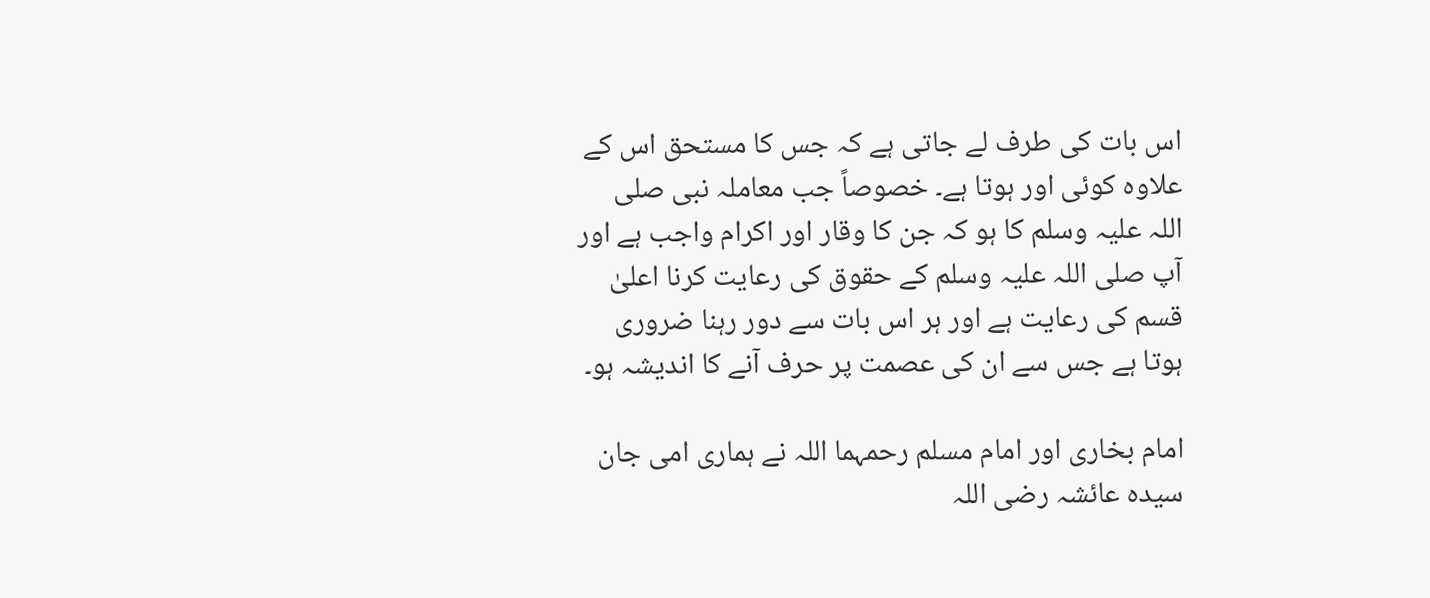اس بات کی طرف لے جاتی ہے کہ جس کا مستحق اس کے علاوہ کوئی اور ہوتا ہے۔ خصوصاً جب معاملہ نبی صلی اللہ علیہ وسلم کا ہو کہ جن کا وقار اور اکرام واجب ہے اور آپ صلی اللہ علیہ وسلم کے حقوق کی رعایت کرنا اعلیٰ قسم کی رعایت ہے اور ہر اس بات سے دور رہنا ضروری ہوتا ہے جس سے ان کی عصمت پر حرف آنے کا اندیشہ ہو۔

امام بخاری اور امام مسلم رحمہما اللہ نے ہماری امی جان سیدہ عائشہ رضی اللہ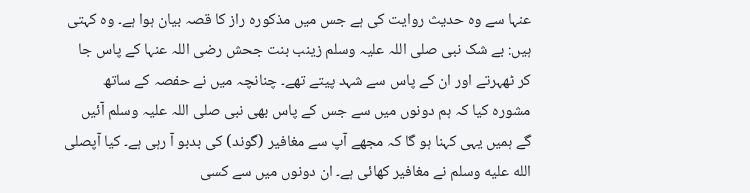عنہا سے وہ حدیث روایت کی ہے جس میں مذکورہ راز کا قصہ بیان ہوا ہے۔ وہ کہتی ہیں: بے شک نبی صلی اللہ علیہ وسلم زینب بنت جحش رضی اللہ عنہا کے پاس جا کر ٹھہرتے اور ان کے پاس سے شہد پیتے تھے۔ چنانچہ میں نے حفصہ کے ساتھ مشورہ کیا کہ ہم دونوں میں سے جس کے پاس بھی نبی صلی اللہ علیہ وسلم آئیں گے ہمیں یہی کہنا ہو گا کہ مجھے آپ سے مغافیر (گوند) کی بدبو آ رہی ہے۔ کیا آپصلى الله عليه وسلم نے مغافیر کھائی ہے۔ ان دونوں میں سے کسی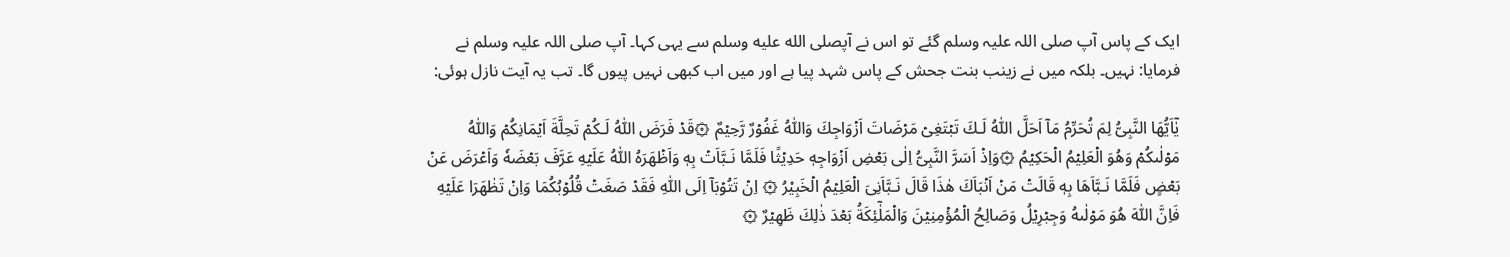ایک کے پاس آپ صلی اللہ علیہ وسلم گئے تو اس نے آپصلى الله عليه وسلم سے یہی کہا۔ آپ صلی اللہ علیہ وسلم نے فرمایا: نہیں۔ بلکہ میں نے زینب بنت جحش کے پاس شہد پیا ہے اور میں اب کبھی نہیں پیوں گا۔ تب یہ آیت نازل ہوئی:

يٰۤاَيُّهَا النَّبِىُّ لِمَ تُحَرِّمُ مَاۤ اَحَلَّ اللّٰهُ لَـكَ‌ تَبۡتَغِىۡ مَرۡضَاتَ اَزۡوَاجِكَ‌ وَاللّٰهُ غَفُوۡرٌ رَّحِيۡمٌ ۞قَدۡ فَرَضَ اللّٰهُ لَـكُمۡ تَحِلَّةَ اَيۡمَانِكُمۡ‌ وَاللّٰهُ مَوۡلٰٮكُمۡ‌ وَهُوَ الۡعَلِيۡمُ الۡحَكِيۡمُ ۞وَاِذۡ اَسَرَّ النَّبِىُّ اِلٰى بَعۡضِ اَزۡوَاجِهٖ حَدِيۡثًا‌ فَلَمَّا نَـبَّاَتۡ بِهٖ وَاَظۡهَرَهُ اللّٰهُ عَلَيۡهِ عَرَّفَ بَعۡضَهٗ وَاَعۡرَضَ عَنۡ بَعۡضٍ‌ فَلَمَّا نَـبَّاَهَا بِهٖ قَالَتۡ مَنۡ اَنۡبَاَكَ هٰذَا‌ قَالَ نَـبَّاَنِىَ الۡعَلِيۡمُ الۡخَبِیْرُ ۞ اِنۡ تَتُوۡبَاۤ اِلَى اللّٰهِ فَقَدۡ صَغَتۡ قُلُوۡبُكُمَا‌ وَاِنۡ تَظٰهَرَا عَلَيۡهِ فَاِنَّ اللّٰهَ هُوَ مَوۡلٰٮهُ وَجِبۡرِيۡلُ وَصَالِحُ الۡمُؤۡمِنِيۡنَ‌ وَالۡمَلٰٓئِكَةُ بَعۡدَ ذٰلِكَ ظَهِيۡرٌ ۞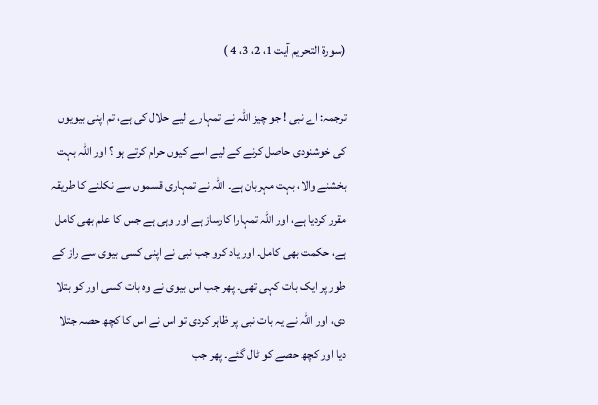(سورۃ التحريم آیت 1، 2، 3، 4 )

ترجمہ: اے نبی ! جو چیز اللہ نے تمہارے لیے حلال کی ہے، تم اپنی بیویوں کی خوشنودی حاصل کرنے کے لیے اسے کیوں حرام کرتے ہو ؟ اور اللہ بہت بخشنے والا، بہت مہربان ہے۔ اللہ نے تمہاری قسموں سے نکلنے کا طریقہ مقرر کردیا ہے، اور اللہ تمہارا کارساز ہے اور وہی ہے جس کا علم بھی کامل ہے، حکمت بھی کامل۔ اور یاد کرو جب نبی نے اپنی کسی بیوی سے راز کے طور پر ایک بات کہی تھی۔ پھر جب اس بیوی نے وہ بات کسی اور کو بتلا دی، اور اللہ نے یہ بات نبی پر ظاہر کردی تو اس نے اس کا کچھ حصہ جتلا دیا اور کچھ حصے کو ٹال گئے۔ پھر جب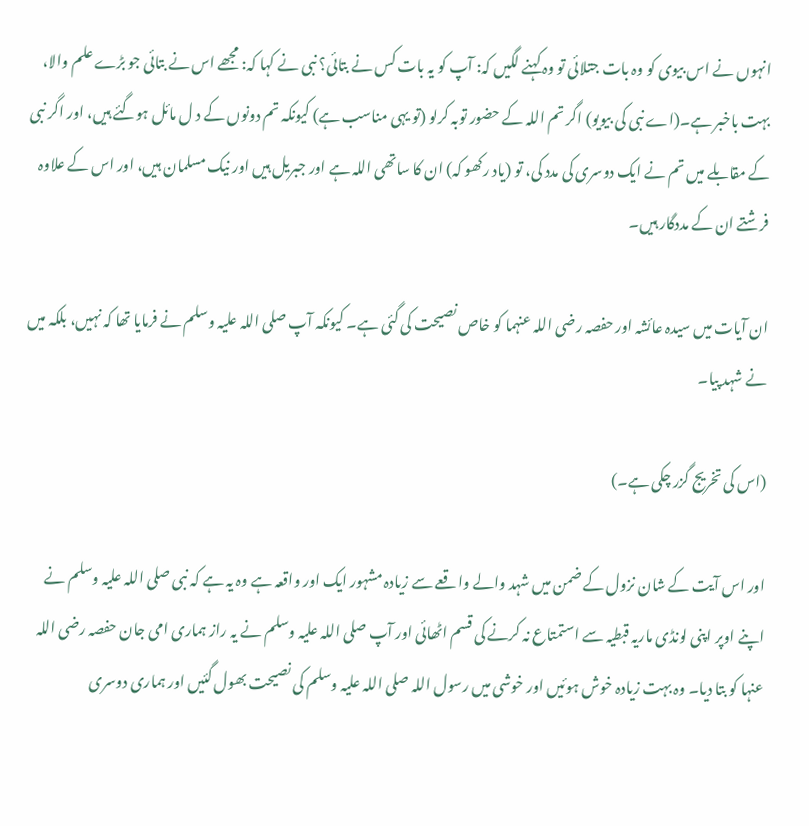انہوں نے اس بیوی کو وہ بات جتلائی تو وہ کہنے لگیں کہ: آپ کو یہ بات کس نے بتائی؟ نبی نے کہا کہ: مجھے اس نے بتائی جو بڑے علم والا، بہت باخبر ہے۔(اے نبی کی بیویو) اگر تم اللہ کے حضور توبہ کرلو (تو یہی مناسب ہے) کیونکہ تم دونوں کے د ل مائل ہوگئے ہیں، اور اگر نبی کے مقابلے میں تم نے ایک دوسری کی مدد کی، تو (یاد رکھو کہ) ان کا ساتھی اللہ ہے اور جبریل ہیں اور نیک مسلمان ہیں، اور اس کے علاوہ فرشتے ان کے مددگار ہیں۔

ان آیات میں سیدہ عائشہ اور حفصہ رضی اللہ عنہما کو خاص نصیحت کی گئی ہے۔ کیونکہ آپ صلی اللہ علیہ وسلم نے فرمایا تھا کہ نہیں، بلکہ میں نے شہد پیا۔

(اس کی تخریج گزر چکی ہے۔)

اور اس آیت کے شان نزول کے ضمن میں شہد والے واقعے سے زیادہ مشہور ایک اور واقعہ ہے وہ یہ ہے کہ نبی صلی اللہ علیہ وسلم نے اپنے اوپر اپنی لونڈی ماریہ قبطیہ سے استمتاع نہ کرنے کی قسم اٹھائی اور آپ صلی اللہ علیہ وسلم نے یہ راز ہماری امی جان حفصہ رضی اللہ عنہا کو بتا دیا۔ وہ بہت زیادہ خوش ہوئیں اور خوشی میں رسول اللہ صلی اللہ علیہ وسلم کی نصیحت بھول گئیں اور ہماری دوسری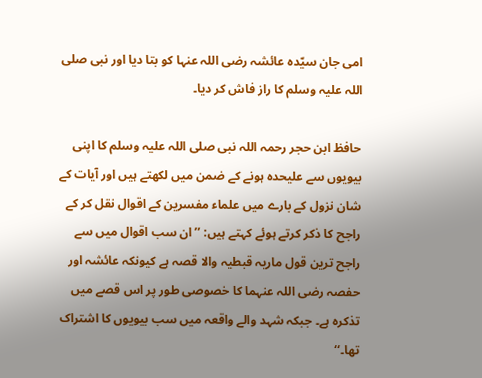امی جان سیّدہ عائشہ رضی اللہ عنہا کو بتا دیا اور نبی صلی اللہ علیہ وسلم کا راز فاش کر دیا۔

حافظ ابن حجر رحمہ اللہ نبی صلی اللہ علیہ وسلم کا اپنی بیویوں سے علیحدہ ہونے کے ضمن میں لکھتے ہیں اور آیات کے شان نزول کے بارے میں علماء مفسرین کے اقوال نقل کر کے راجح کا ذکر کرتے ہوئے کہتے ہیں: ’’ان سب اقوال میں سے راجح ترین قول ماریہ قبطیہ والا قصہ ہے کیونکہ عائشہ اور حفصہ رضی اللہ عنہما کا خصوصی طور پر اس قصے میں تذکرہ ہے۔ جبکہ شہد والے واقعہ میں سب بیویوں کا اشتراک تھا۔‘‘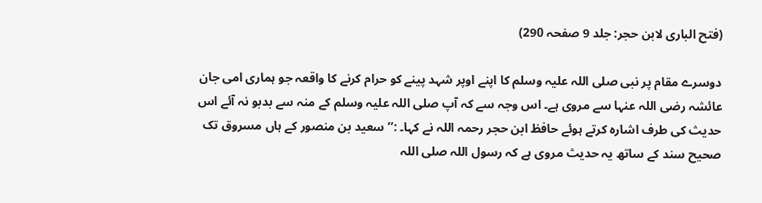(فتح الباری لابن حجر: جلد 9 صفحہ 290)

دوسرے مقام پر نبی صلی اللہ علیہ وسلم کا اپنے اوپر شہد پینے کو حرام کرنے کا واقعہ جو ہماری امی جان عائشہ رضی اللہ عنہا سے مروی ہے۔ اس وجہ سے کہ آپ صلی اللہ علیہ وسلم کے منہ سے بدبو نہ آئے اس حدیث کی طرف اشارہ کرتے ہوئے حافظ ابن حجر رحمہ اللہ نے کہا۔ :’’سعید بن منصور کے ہاں مسروق تک صحیح سند کے ساتھ یہ حدیث مروی ہے کہ رسول اللہ صلی اللہ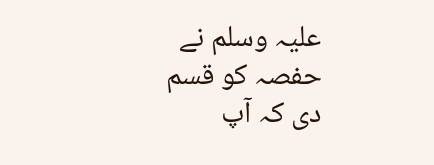علیہ وسلم نے حفصہ کو قسم دی کہ آپ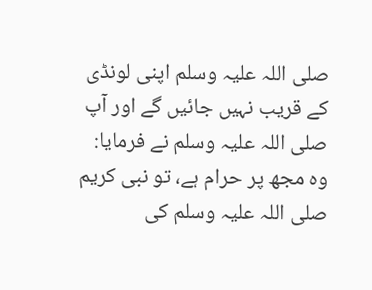صلی اللہ علیہ وسلم اپنی لونڈی کے قریب نہیں جائیں گے اور آپ صلی اللہ علیہ وسلم نے فرمایا: وہ مجھ پر حرام ہے، تو نبی کریم صلی اللہ علیہ وسلم کی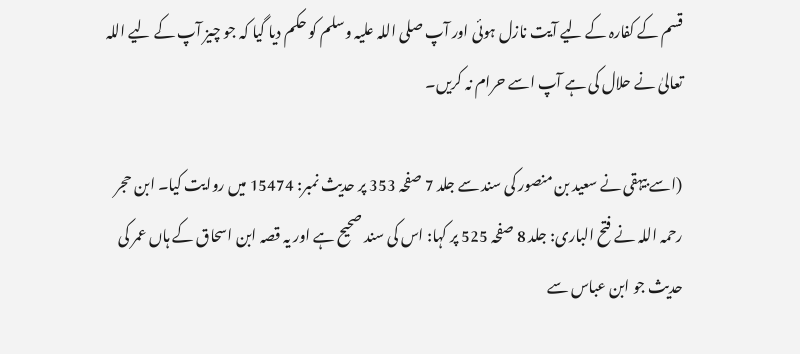قسم کے کفارہ کے لیے آیت نازل ہوئی اور آپ صلی اللہ علیہ وسلم کو حکم دیا گیا کہ جو چیز آپ کے لیے اللہ تعالیٰ نے حلال کی ہے آپ اسے حرام نہ کریں۔

(اسے بیہقی نے سعید بن منصور کی سند سے جلد 7 صفحہ 353 پر حدیث نمبر: 15474 میں روایت کیا۔ ابن حجر رحمہ اللہ نے فتح الباری: جلد 8 صفحہ 525 پر کہا: اس کی سند صحیح ہے اور یہ قصہ ابن اسحاق کے ہاں عمر کی حدیث جو ابن عباس سے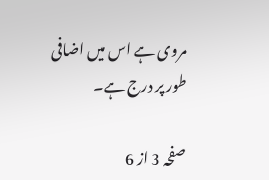مروی ہے اس میں اضافی طور پر درج ہے۔

صفحہ 3 از 6